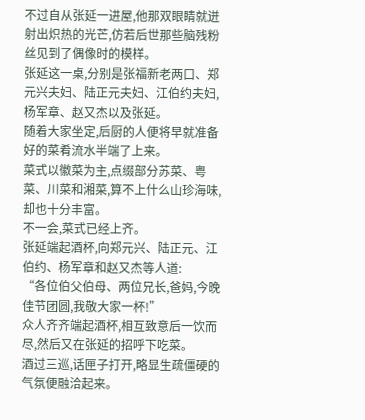不过自从张延一进屋,他那双眼睛就迸射出炽热的光芒,仿若后世那些脑残粉丝见到了偶像时的模样。
张延这一桌,分别是张福新老两口、郑元兴夫妇、陆正元夫妇、江伯约夫妇,杨军章、赵又杰以及张延。
随着大家坐定,后厨的人便将早就准备好的菜肴流水半端了上来。
菜式以徽菜为主,点缀部分苏菜、粤菜、川菜和湘菜,算不上什么山珍海味,却也十分丰富。
不一会,菜式已经上齐。
张延端起酒杯,向郑元兴、陆正元、江伯约、杨军章和赵又杰等人道:
“各位伯父伯母、两位兄长,爸妈,今晚佳节团圆,我敬大家一杯!”
众人齐齐端起酒杯,相互致意后一饮而尽,然后又在张延的招呼下吃菜。
酒过三巡,话匣子打开,略显生疏僵硬的气氛便融洽起来。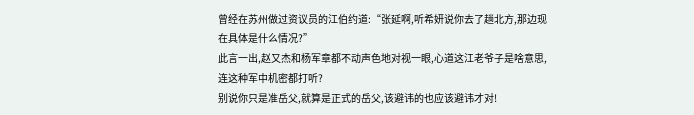曾经在苏州做过资议员的江伯约道:“张延啊,听希妍说你去了趟北方,那边现在具体是什么情况?”
此言一出,赵又杰和杨军章都不动声色地对视一眼,心道这江老爷子是啥意思,连这种军中机密都打听?
别说你只是准岳父,就算是正式的岳父,该避讳的也应该避讳才对!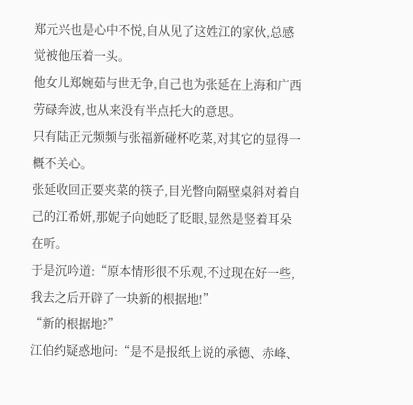郑元兴也是心中不悦,自从见了这姓江的家伙,总感觉被他压着一头。
他女儿郑婉茹与世无争,自己也为张延在上海和广西劳碌奔波,也从来没有半点托大的意思。
只有陆正元频频与张福新碰杯吃菜,对其它的显得一概不关心。
张延收回正要夹菜的筷子,目光瞥向隔壁桌斜对着自己的江希妍,那妮子向她眨了眨眼,显然是竖着耳朵在听。
于是沉吟道:“原本情形很不乐观,不过现在好一些,我去之后开辟了一块新的根据地!”
“新的根据地?”
江伯约疑惑地问:“是不是报纸上说的承德、赤峰、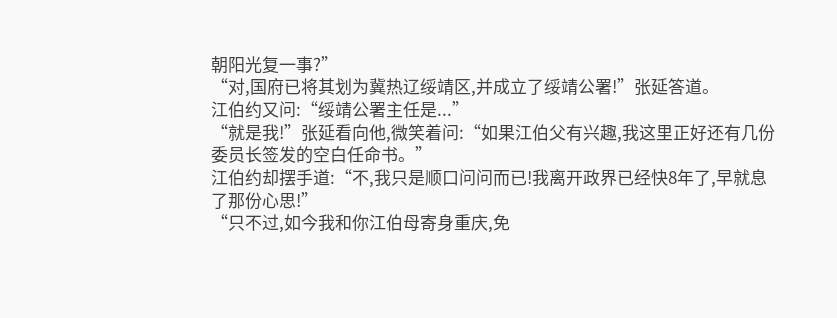朝阳光复一事?”
“对,国府已将其划为冀热辽绥靖区,并成立了绥靖公署!”张延答道。
江伯约又问:“绥靖公署主任是...”
“就是我!”张延看向他,微笑着问:“如果江伯父有兴趣,我这里正好还有几份委员长签发的空白任命书。”
江伯约却摆手道:“不,我只是顺口问问而已!我离开政界已经快8年了,早就息了那份心思!”
“只不过,如今我和你江伯母寄身重庆,免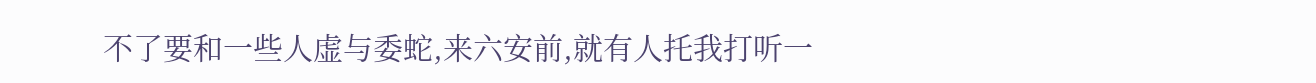不了要和一些人虚与委蛇,来六安前,就有人托我打听一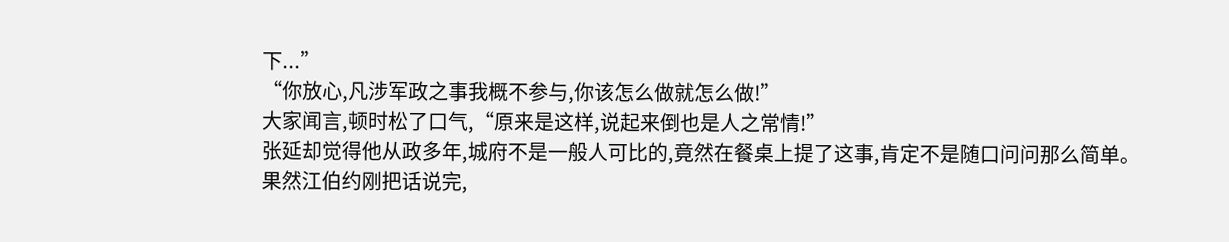下...”
“你放心,凡涉军政之事我概不参与,你该怎么做就怎么做!”
大家闻言,顿时松了口气,“原来是这样,说起来倒也是人之常情!”
张延却觉得他从政多年,城府不是一般人可比的,竟然在餐桌上提了这事,肯定不是随口问问那么简单。
果然江伯约刚把话说完,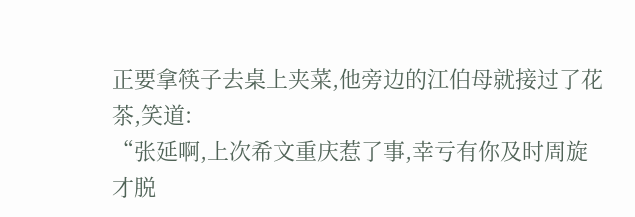正要拿筷子去桌上夹菜,他旁边的江伯母就接过了花茶,笑道:
“张延啊,上次希文重庆惹了事,幸亏有你及时周旋才脱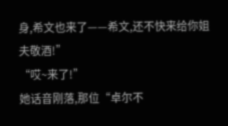身,希文也来了——希文,还不快来给你姐夫敬酒!”
“哎~来了!”
她话音刚落,那位“卓尔不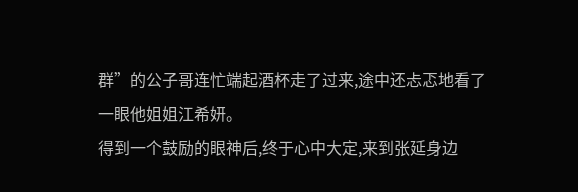群”的公子哥连忙端起酒杯走了过来,途中还忐忑地看了一眼他姐姐江希妍。
得到一个鼓励的眼神后,终于心中大定,来到张延身边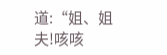道:“姐、姐夫!咳咳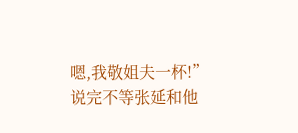嗯,我敬姐夫一杯!”
说完不等张延和他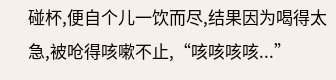碰杯,便自个儿一饮而尽,结果因为喝得太急,被呛得咳嗽不止,“咳咳咳咳...”